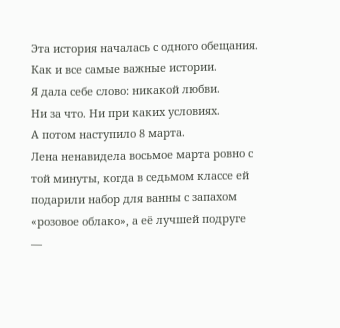Эта история началась с одного обещания.
Как и все самые важные истории.
Я дала себе слово: никакой любви.
Ни за что. Ни при каких условиях.
А потом наступило 8 марта.
Лена ненавидела восьмое марта ровно с той минуты, когда в седьмом классе ей подарили набор для ванны с запахом «розовое облако», а её лучшей подруге —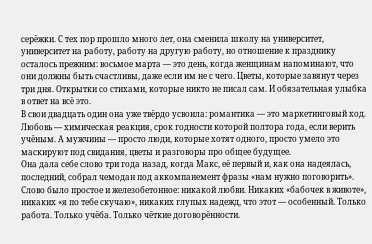серёжки. С тех пор прошло много лет, она сменила школу на университет, университет на работу, работу на другую работу, но отношение к празднику осталось прежним: восьмое марта — это день, когда женщинам напоминают, что они должны быть счастливы, даже если им не с чего. Цветы, которые завянут через три дня. Открытки со стихами, которые никто не писал сам. И обязательная улыбка в ответ на всё это.
В свои двадцать один она уже твёрдо усвоила: романтика — это маркетинговый ход. Любовь — химическая реакция, срок годности которой полтора года, если верить учёным. А мужчины — просто люди, которые хотят одного, просто умело это маскируют под свидания, цветы и разговоры про общее будущее.
Она дала себе слово три года назад, когда Макс, её первый и, как она надеялась, последний, собрал чемодан под аккомпанемент фразы «нам нужно поговорить». Слово было простое и железобетонное: никакой любви. Никаких «бабочек в животе», никаких «я по тебе скучаю», никаких глупых надежд, что этот — особенный. Только работа. Только учёба. Только чёткие договорённости.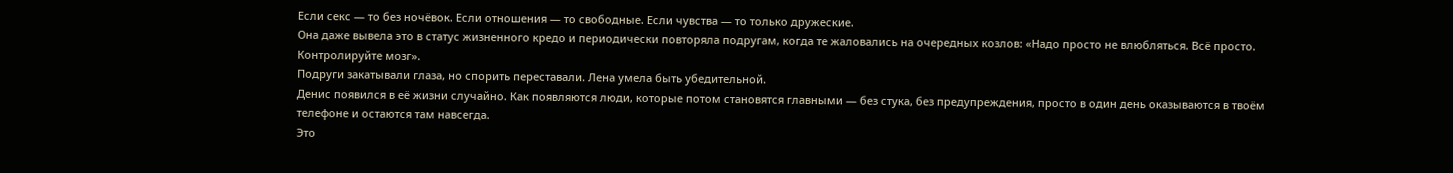Если секс — то без ночёвок. Если отношения — то свободные. Если чувства — то только дружеские.
Она даже вывела это в статус жизненного кредо и периодически повторяла подругам, когда те жаловались на очередных козлов: «Надо просто не влюбляться. Всё просто. Контролируйте мозг».
Подруги закатывали глаза, но спорить переставали. Лена умела быть убедительной.
Денис появился в её жизни случайно. Как появляются люди, которые потом становятся главными — без стука, без предупреждения, просто в один день оказываются в твоём телефоне и остаются там навсегда.
Это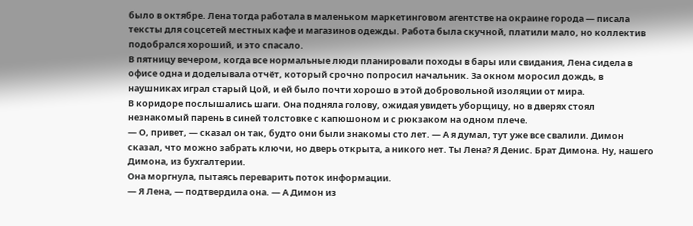было в октябре. Лена тогда работала в маленьком маркетинговом агентстве на окраине города — писала тексты для соцсетей местных кафе и магазинов одежды. Работа была скучной, платили мало, но коллектив подобрался хороший, и это спасало.
В пятницу вечером, когда все нормальные люди планировали походы в бары или свидания, Лена сидела в офисе одна и доделывала отчёт, который срочно попросил начальник. За окном моросил дождь, в наушниках играл старый Цой, и ей было почти хорошо в этой добровольной изоляции от мира.
В коридоре послышались шаги. Она подняла голову, ожидая увидеть уборщицу, но в дверях стоял незнакомый парень в синей толстовке с капюшоном и с рюкзаком на одном плече.
— О, привет, — сказал он так, будто они были знакомы сто лет. — А я думал, тут уже все свалили. Димон сказал, что можно забрать ключи, но дверь открыта, а никого нет. Ты Лена? Я Денис. Брат Димона. Ну, нашего Димона, из бухгалтерии.
Она моргнула, пытаясь переварить поток информации.
— Я Лена, — подтвердила она. — А Димон из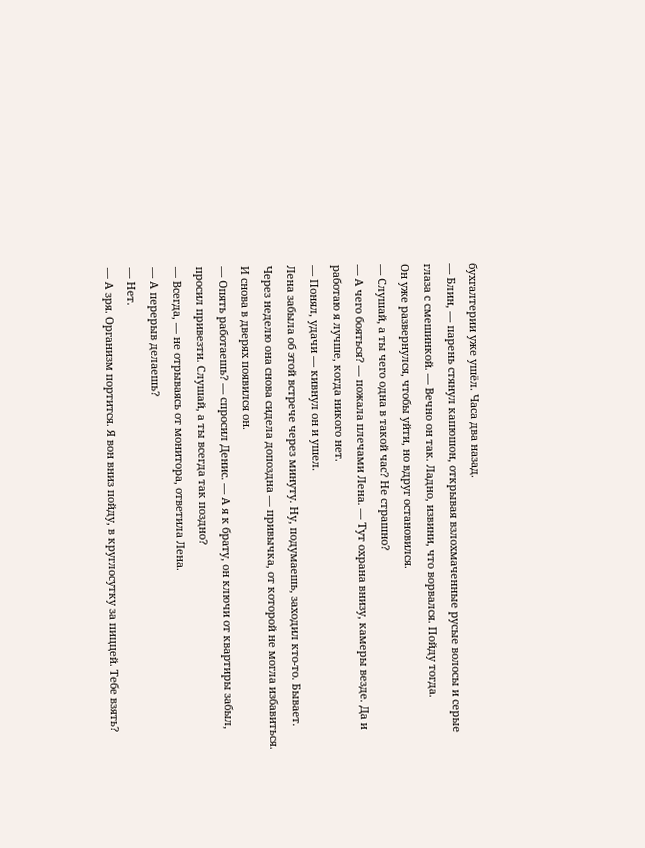бухгалтерии уже ушёл. Часа два назад.
— Блин, — парень стянул капюшон, открывая взлохмаченные русые волосы и серые глаза с смешинкой. — Вечно он так. Ладно, извини, что ворвался. Пойду тогда.
Он уже развернулся, чтобы уйти, но вдруг остановился.
— Слушай, а ты чего одна в такой час? Не страшно?
— А чего бояться? — пожала плечами Лена. — Тут охрана внизу, камеры везде. Да и работаю я лучше, когда никого нет.
— Понял, удачи — кивнул он и ушел.
Лена забыла об этой встрече через минуту. Ну, подумаешь, заходил кто-то. Бывает.
Через неделю она снова сидела допоздна — привычка, от которой не могла избавиться. И снова в дверях появился он.
— Опять работаешь? — спросил Денис. — А я к брату, он ключи от квартиры забыл, просил привезти. Слушай, а ты всегда так поздно?
— Всегда, — не отрываясь от монитора, ответила Лена.
— А перерыв делаешь?
— Нет.
— А зря. Организм портится. Я вон вниз пойду, в круглосутку за пиццей. Тебе взять?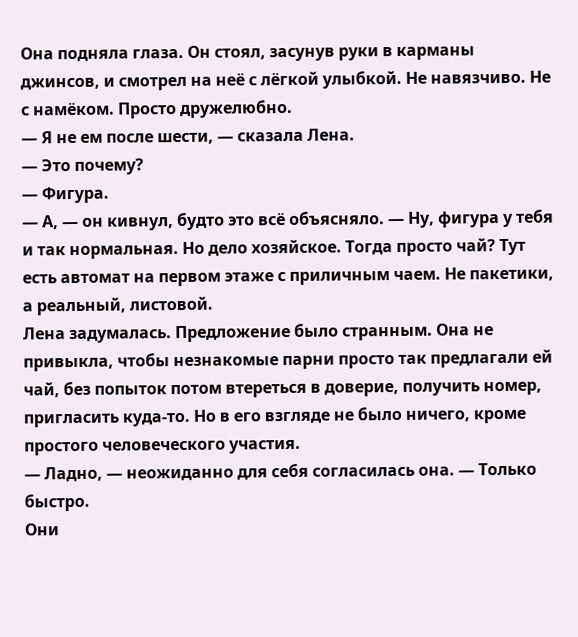Она подняла глаза. Он стоял, засунув руки в карманы джинсов, и смотрел на неё с лёгкой улыбкой. Не навязчиво. Не с намёком. Просто дружелюбно.
— Я не ем после шести, — сказала Лена.
— Это почему?
— Фигура.
— А, — он кивнул, будто это всё объясняло. — Ну, фигура у тебя и так нормальная. Но дело хозяйское. Тогда просто чай? Тут есть автомат на первом этаже с приличным чаем. Не пакетики, а реальный, листовой.
Лена задумалась. Предложение было странным. Она не привыкла, чтобы незнакомые парни просто так предлагали ей чай, без попыток потом втереться в доверие, получить номер, пригласить куда-то. Но в его взгляде не было ничего, кроме простого человеческого участия.
— Ладно, — неожиданно для себя согласилась она. — Только быстро.
Они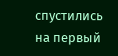спустились на первый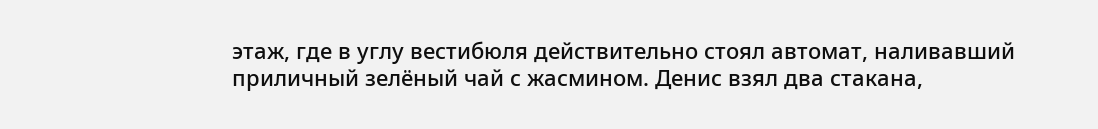этаж, где в углу вестибюля действительно стоял автомат, наливавший приличный зелёный чай с жасмином. Денис взял два стакана,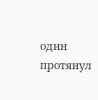один протянул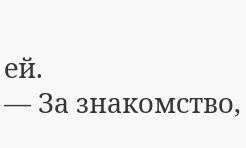ей.
— За знакомство,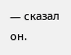— сказал он.